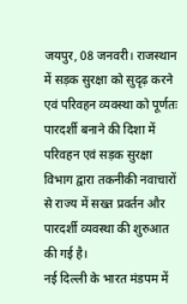जयपुर, 08 जनवरी। राजस्थान में सड़क सुरक्षा को सुदृढ़ करने एवं परिवहन व्यवस्था को पूर्णतः पारदर्शी बनाने की दिशा में परिवहन एवं सड़क सुरक्षा विभाग द्वारा तकनीकी नवाचारों से राज्य में सख्त प्रवर्तन और पारदर्शी व्यवस्था की शुरुआत की गई है।
नई दिल्ली के भारत मंडपम में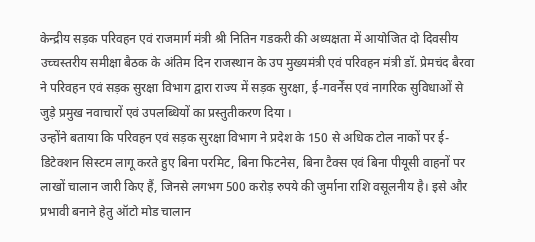केन्द्रीय सड़क परिवहन एवं राजमार्ग मंत्री श्री नितिन गडकरी की अध्यक्षता में आयोजित दो दिवसीय उच्चस्तरीय समीक्षा बैठक के अंतिम दिन राजस्थान के उप मुख्यमंत्री एवं परिवहन मंत्री डॉ. प्रेमचंद बैरवा ने परिवहन एवं सड़क सुरक्षा विभाग द्वारा राज्य में सड़क सुरक्षा, ई-गवर्नेंस एवं नागरिक सुविधाओं से जुड़े प्रमुख नवाचारों एवं उपलब्धियों का प्रस्तुतीकरण दिया ।
उन्होंने बताया कि परिवहन एवं सड़क सुरक्षा विभाग ने प्रदेश के 150 से अधिक टोल नाकों पर ई-डिटेक्शन सिस्टम लागू करते हुए बिना परमिट, बिना फिटनेस, बिना टैक्स एवं बिना पीयूसी वाहनों पर लाखों चालान जारी किए हैं, जिनसे लगभग 500 करोड़ रुपये की जुर्माना राशि वसूलनीय है। इसे और प्रभावी बनाने हेतु ऑटो मोड चालान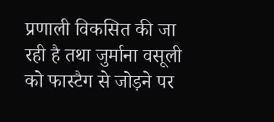प्रणाली विकसित की जा रही है तथा जुर्माना वसूली को फास्टैग से जोड़ने पर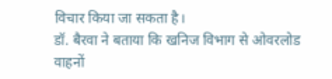विचार किया जा सकता है।
डॉ. बैरवा ने बताया कि खनिज विभाग से ओवरलोड वाहनों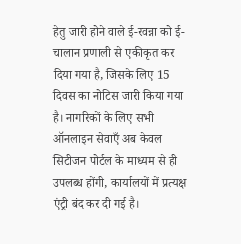हेतु जारी होने वाले ई-रवन्ना को ई-चालान प्रणाली से एकीकृत कर दिया गया है, जिसके लिए 15 दिवस का नोटिस जारी किया गया है। नागरिकों के लिए सभी ऑनलाइन सेवाएँ अब केवल सिटीजन पोर्टल के माध्यम से ही उपलब्ध होंगी, कार्यालयों में प्रत्यक्ष एंट्री बंद कर दी गई है।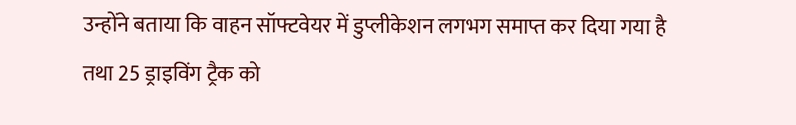उन्होंने बताया कि वाहन सॉफ्टवेयर में डुप्लीकेशन लगभग समाप्त कर दिया गया है तथा 25 ड्राइविंग ट्रैक को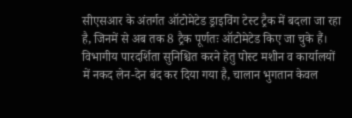सीएसआर के अंतर्गत ऑटोमेटेड ड्राइविंग टेस्ट ट्रैक में बदला जा रहा है, जिनमें से अब तक 8 ट्रैक पूर्णतः ऑटोमेटेड किए जा चुके हैं। विभागीय पारदर्शिता सुनिश्चित करने हेतु पोस्ट मशीन व कार्यालयों में नकद लेन-देन बंद कर दिया गया है, चालान भुगतान केवल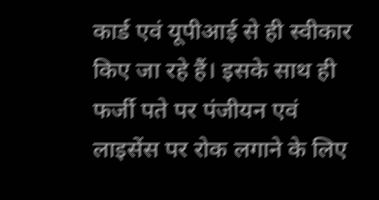कार्ड एवं यूपीआई से ही स्वीकार किए जा रहे हैं। इसके साथ ही फर्जी पते पर पंजीयन एवं लाइसेंस पर रोक लगाने के लिए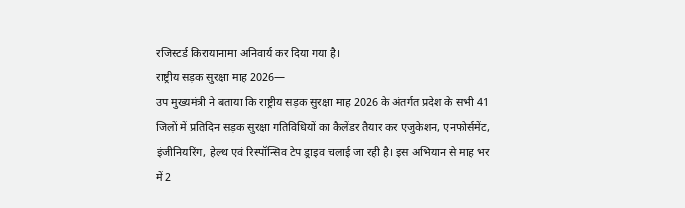रजिस्टर्ड किरायानामा अनिवार्य कर दिया गया है।
राष्ट्रीय सड़क सुरक्षा माह 2026—
उप मुख्यमंत्री ने बताया कि राष्ट्रीय सड़क सुरक्षा माह 2026 के अंतर्गत प्रदेश के सभी 41 जिलों में प्रतिदिन सड़क सुरक्षा गतिविधियों का कैलेंडर तैयार कर एजुकेशन, एनफोर्समेंट, इंजीनियरिंग, हेल्थ एवं रिस्पॉन्सिव टेप ड्राइव चलाई जा रही है। इस अभियान से माह भर में 2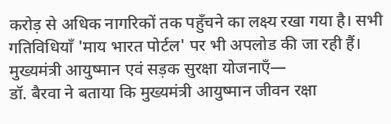करोड़ से अधिक नागरिकों तक पहुँचने का लक्ष्य रखा गया है। सभी गतिविधियाँ 'माय भारत पोर्टल' पर भी अपलोड की जा रही हैं।
मुख्यमंत्री आयुष्मान एवं सड़क सुरक्षा योजनाएँ—
डॉ. बैरवा ने बताया कि मुख्यमंत्री आयुष्मान जीवन रक्षा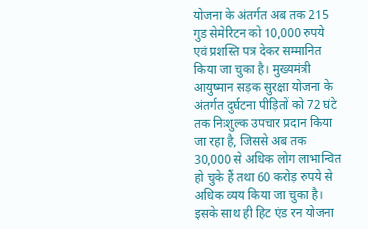योजना के अंतर्गत अब तक 215 गुड सेमेरिटन को 10,000 रुपये एवं प्रशस्ति पत्र देकर सम्मानित किया जा चुका है। मुख्यमंत्री आयुष्मान सड़क सुरक्षा योजना के अंतर्गत दुर्घटना पीड़ितों को 72 घंटे तक निःशुल्क उपचार प्रदान किया जा रहा है, जिससे अब तक 30,000 से अधिक लोग लाभान्वित हो चुके हैं तथा 60 करोड़ रुपये से अधिक व्यय किया जा चुका है। इसके साथ ही हिट एंड रन योजना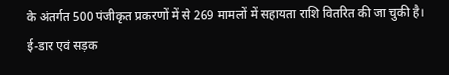के अंतर्गत 500 पंजीकृत प्रकरणों में से 269 मामलों में सहायता राशि वितरित की जा चुकी है।
ई-डार एवं सड़क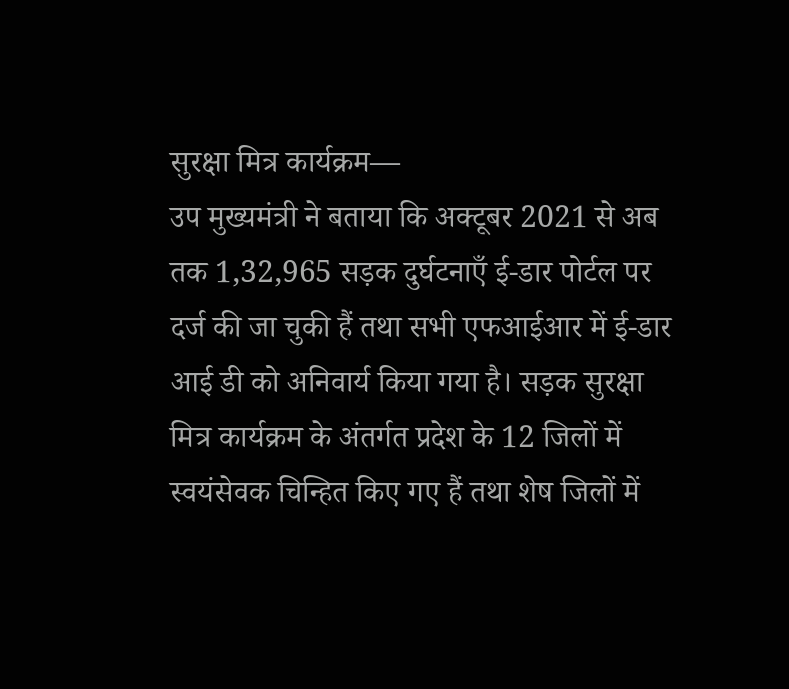सुरक्षा मित्र कार्यक्रम—
उप मुख्यमंत्री ने बताया कि अक्टूबर 2021 से अब तक 1,32,965 सड़क दुर्घटनाएँ ई-डार पोर्टल पर दर्ज की जा चुकी हैं तथा सभी एफआईआर में ई-डार आई डी को अनिवार्य किया गया है। सड़क सुरक्षा मित्र कार्यक्रम के अंतर्गत प्रदेश के 12 जिलों में स्वयंसेवक चिन्हित किए गए हैं तथा शेष जिलों में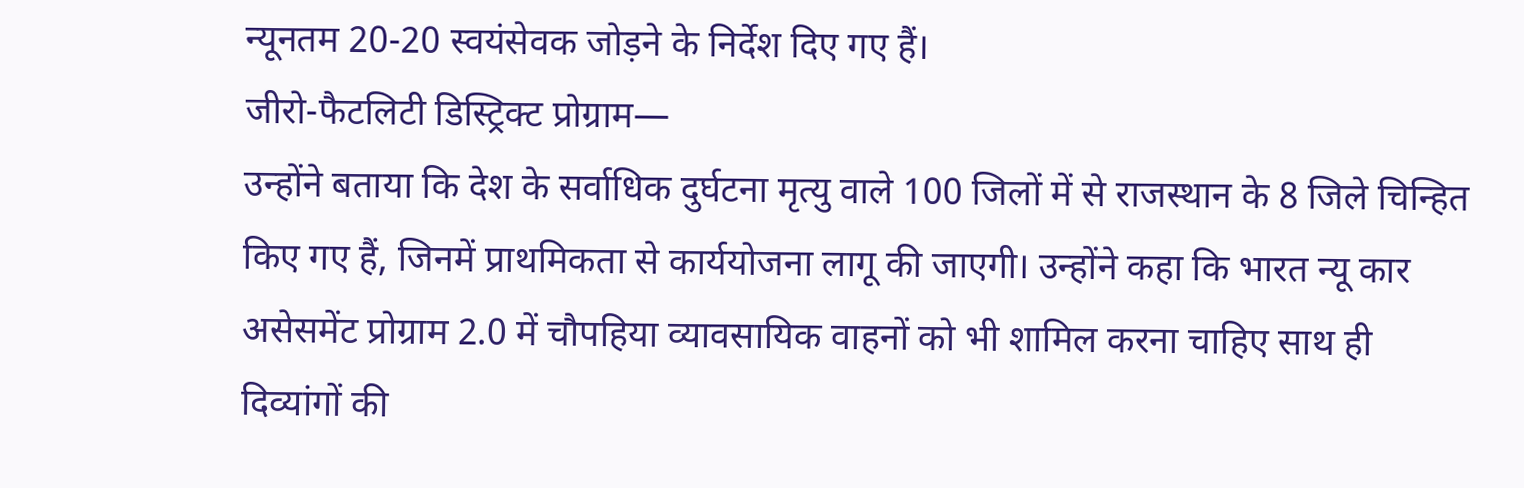न्यूनतम 20-20 स्वयंसेवक जोड़ने के निर्देश दिए गए हैं।
जीरो-फैटलिटी डिस्ट्रिक्ट प्रोग्राम—
उन्होंने बताया कि देश के सर्वाधिक दुर्घटना मृत्यु वाले 100 जिलों में से राजस्थान के 8 जिले चिन्हित किए गए हैं, जिनमें प्राथमिकता से कार्ययोजना लागू की जाएगी। उन्होंने कहा कि भारत न्यू कार असेसमेंट प्रोग्राम 2.0 में चौपहिया व्यावसायिक वाहनों को भी शामिल करना चाहिए साथ ही दिव्यांगों की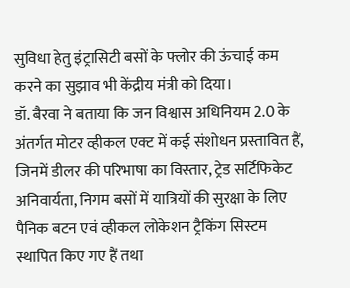सुविधा हेतु इंट्रासिटी बसों के फ्लोर की ऊंचाई कम करने का सुझाव भी केंद्रीय मंत्री को दिया।
डॉ. बैरवा ने बताया कि जन विश्वास अधिनियम 2.0 के अंतर्गत मोटर व्हीकल एक्ट में कई संशोधन प्रस्तावित हैं, जिनमें डीलर की परिभाषा का विस्तार, ट्रेड सर्टिफिकेट अनिवार्यता, निगम बसों में यात्रियों की सुरक्षा के लिए पैनिक बटन एवं व्हीकल लोकेशन ट्रैकिंग सिस्टम स्थापित किए गए हैं तथा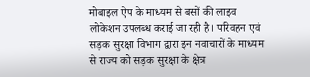मोबाइल ऐप के माध्यम से बसों की लाइव लोकेशन उपलब्ध कराई जा रही है। परिवहन एवं सड़क सुरक्षा विभाग द्वारा इन नवाचारों के माध्यम से राज्य को सड़क सुरक्षा के क्षेत्र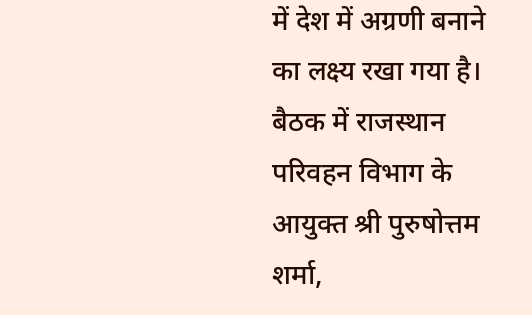में देश में अग्रणी बनाने का लक्ष्य रखा गया है।
बैठक में राजस्थान परिवहन विभाग के आयुक्त श्री पुरुषोत्तम शर्मा,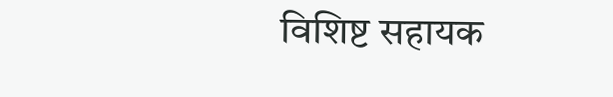विशिष्ट सहायक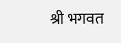श्री भगवत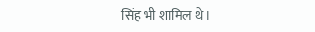सिंह भी शामिल थे।